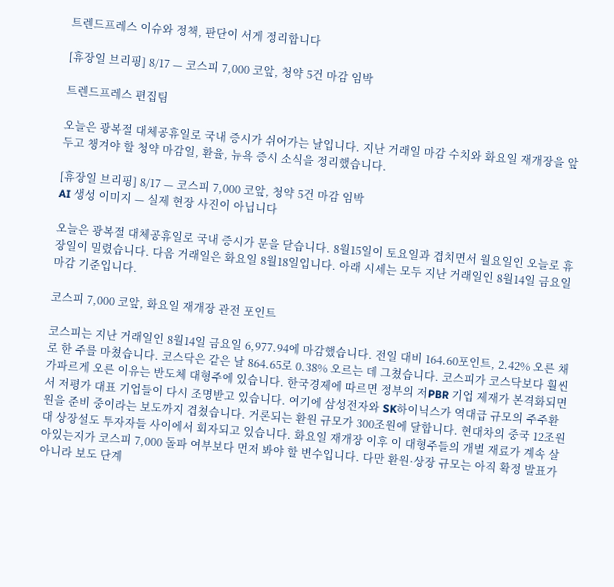트렌드프레스 이슈와 정책, 판단이 서게 정리합니다

[휴장일 브리핑] 8/17 — 코스피 7,000 코앞, 청약 5건 마감 임박

트렌드프레스 편집팀

오늘은 광복절 대체공휴일로 국내 증시가 쉬어가는 날입니다. 지난 거래일 마감 수치와 화요일 재개장을 앞두고 챙겨야 할 청약 마감일, 환율, 뉴욕 증시 소식을 정리했습니다.

[휴장일 브리핑] 8/17 — 코스피 7,000 코앞, 청약 5건 마감 임박
AI 생성 이미지 — 실제 현장 사진이 아닙니다

오늘은 광복절 대체공휴일로 국내 증시가 문을 닫습니다. 8월15일이 토요일과 겹치면서 월요일인 오늘로 휴장일이 밀렸습니다. 다음 거래일은 화요일 8월18일입니다. 아래 시세는 모두 지난 거래일인 8월14일 금요일 마감 기준입니다.

코스피 7,000 코앞, 화요일 재개장 관전 포인트

코스피는 지난 거래일인 8월14일 금요일 6,977.94에 마감했습니다. 전일 대비 164.60포인트, 2.42% 오른 채로 한 주를 마쳤습니다. 코스닥은 같은 날 864.65로 0.38% 오르는 데 그쳤습니다. 코스피가 코스닥보다 훨씬 가파르게 오른 이유는 반도체 대형주에 있습니다. 한국경제에 따르면 정부의 저PBR 기업 제재가 본격화되면서 저평가 대표 기업들이 다시 조명받고 있습니다. 여기에 삼성전자와 SK하이닉스가 역대급 규모의 주주환원을 준비 중이라는 보도까지 겹쳤습니다. 거론되는 환원 규모가 300조원에 달합니다. 현대차의 중국 12조원대 상장설도 투자자들 사이에서 회자되고 있습니다. 화요일 재개장 이후 이 대형주들의 개별 재료가 계속 살아있는지가 코스피 7,000 돌파 여부보다 먼저 봐야 할 변수입니다. 다만 환원·상장 규모는 아직 확정 발표가 아니라 보도 단계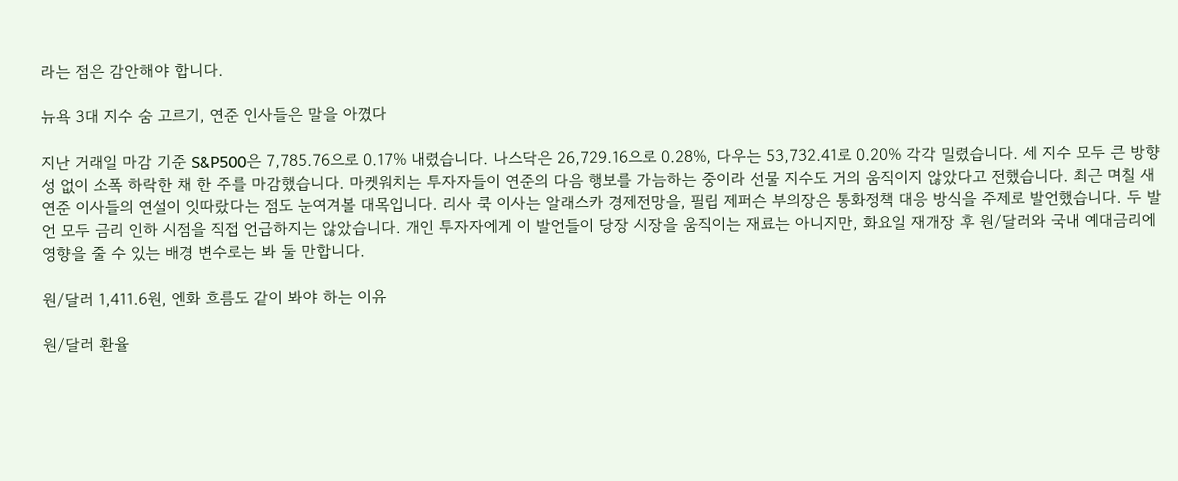라는 점은 감안해야 합니다.

뉴욕 3대 지수 숨 고르기, 연준 인사들은 말을 아꼈다

지난 거래일 마감 기준 S&P500은 7,785.76으로 0.17% 내렸습니다. 나스닥은 26,729.16으로 0.28%, 다우는 53,732.41로 0.20% 각각 밀렸습니다. 세 지수 모두 큰 방향성 없이 소폭 하락한 채 한 주를 마감했습니다. 마켓워치는 투자자들이 연준의 다음 행보를 가늠하는 중이라 선물 지수도 거의 움직이지 않았다고 전했습니다. 최근 며칠 새 연준 이사들의 연설이 잇따랐다는 점도 눈여겨볼 대목입니다. 리사 쿡 이사는 알래스카 경제전망을, 필립 제퍼슨 부의장은 통화정책 대응 방식을 주제로 발언했습니다. 두 발언 모두 금리 인하 시점을 직접 언급하지는 않았습니다. 개인 투자자에게 이 발언들이 당장 시장을 움직이는 재료는 아니지만, 화요일 재개장 후 원/달러와 국내 예대금리에 영향을 줄 수 있는 배경 변수로는 봐 둘 만합니다.

원/달러 1,411.6원, 엔화 흐름도 같이 봐야 하는 이유

원/달러 환율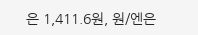은 1,411.6원, 원/엔은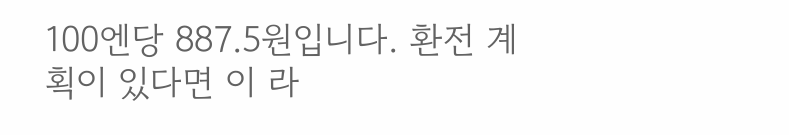100엔당 887.5원입니다. 환전 계획이 있다면 이 라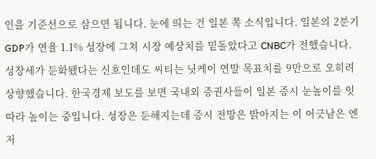인을 기준선으로 삼으면 됩니다. 눈에 띄는 건 일본 쪽 소식입니다. 일본의 2분기 GDP가 연율 1.1% 성장에 그쳐 시장 예상치를 밑돌았다고 CNBC가 전했습니다. 성장세가 둔화됐다는 신호인데도 씨티는 닛케이 연말 목표치를 9만으로 오히려 상향했습니다. 한국경제 보도를 보면 국내외 증권사들이 일본 증시 눈높이를 잇따라 높이는 중입니다. 성장은 둔해지는데 증시 전망은 밝아지는 이 어긋남은 엔저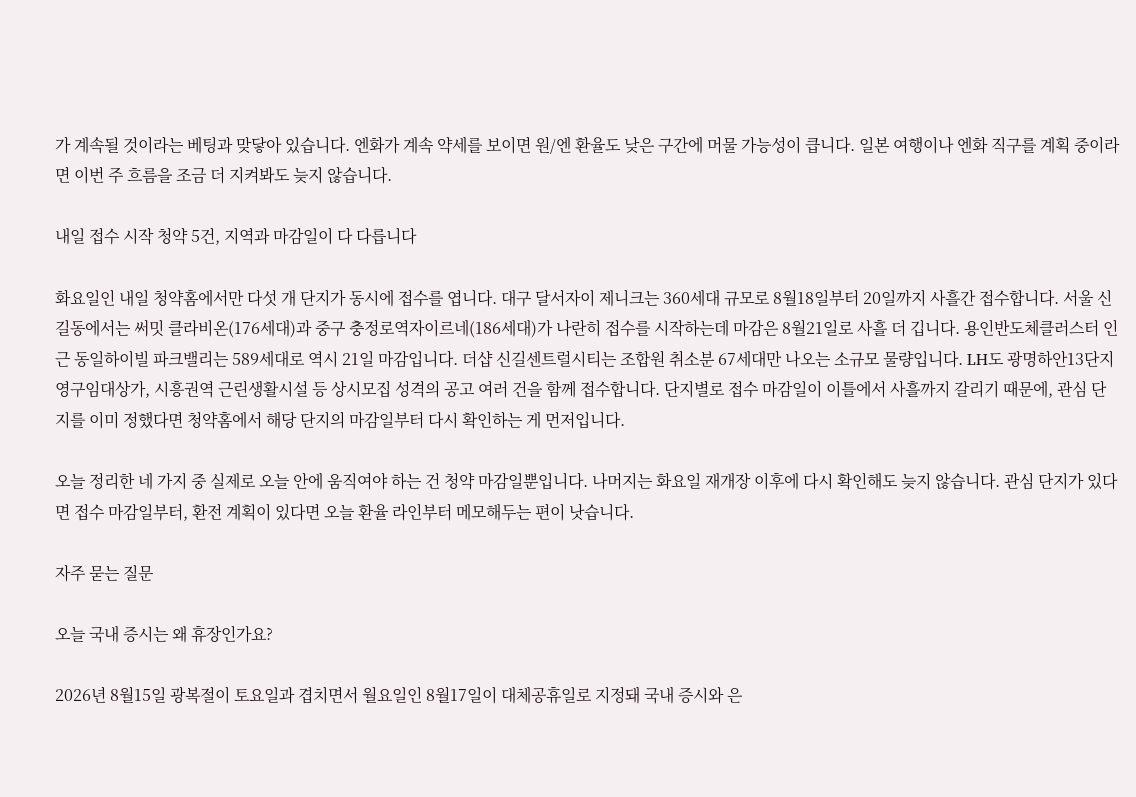가 계속될 것이라는 베팅과 맞닿아 있습니다. 엔화가 계속 약세를 보이면 원/엔 환율도 낮은 구간에 머물 가능성이 큽니다. 일본 여행이나 엔화 직구를 계획 중이라면 이번 주 흐름을 조금 더 지켜봐도 늦지 않습니다.

내일 접수 시작 청약 5건, 지역과 마감일이 다 다릅니다

화요일인 내일 청약홈에서만 다섯 개 단지가 동시에 접수를 엽니다. 대구 달서자이 제니크는 360세대 규모로 8월18일부터 20일까지 사흘간 접수합니다. 서울 신길동에서는 써밋 클라비온(176세대)과 중구 충정로역자이르네(186세대)가 나란히 접수를 시작하는데 마감은 8월21일로 사흘 더 깁니다. 용인반도체클러스터 인근 동일하이빌 파크밸리는 589세대로 역시 21일 마감입니다. 더샵 신길센트럴시티는 조합원 취소분 67세대만 나오는 소규모 물량입니다. LH도 광명하안13단지 영구임대상가, 시흥권역 근린생활시설 등 상시모집 성격의 공고 여러 건을 함께 접수합니다. 단지별로 접수 마감일이 이틀에서 사흘까지 갈리기 때문에, 관심 단지를 이미 정했다면 청약홈에서 해당 단지의 마감일부터 다시 확인하는 게 먼저입니다.

오늘 정리한 네 가지 중 실제로 오늘 안에 움직여야 하는 건 청약 마감일뿐입니다. 나머지는 화요일 재개장 이후에 다시 확인해도 늦지 않습니다. 관심 단지가 있다면 접수 마감일부터, 환전 계획이 있다면 오늘 환율 라인부터 메모해두는 편이 낫습니다.

자주 묻는 질문

오늘 국내 증시는 왜 휴장인가요?

2026년 8월15일 광복절이 토요일과 겹치면서 월요일인 8월17일이 대체공휴일로 지정돼 국내 증시와 은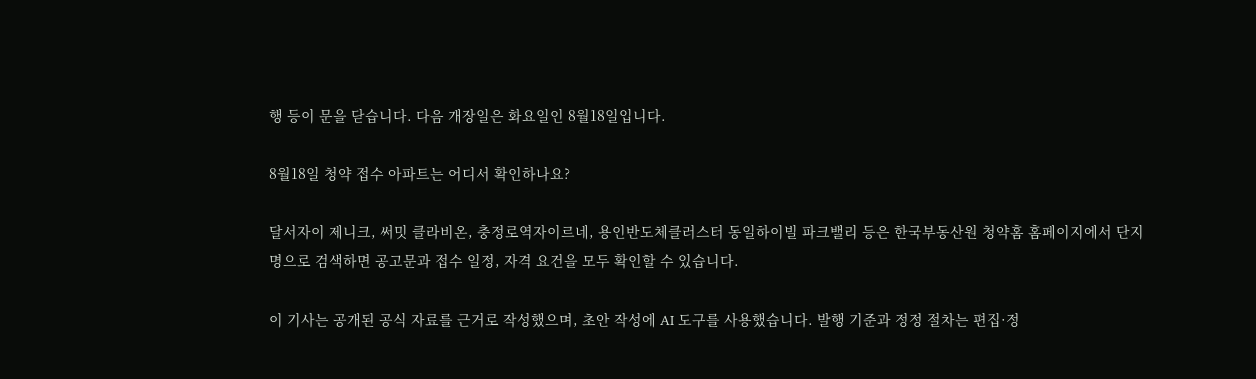행 등이 문을 닫습니다. 다음 개장일은 화요일인 8월18일입니다.

8월18일 청약 접수 아파트는 어디서 확인하나요?

달서자이 제니크, 써밋 클라비온, 충정로역자이르네, 용인반도체클러스터 동일하이빌 파크밸리 등은 한국부동산원 청약홈 홈페이지에서 단지명으로 검색하면 공고문과 접수 일정, 자격 요건을 모두 확인할 수 있습니다.

이 기사는 공개된 공식 자료를 근거로 작성했으며, 초안 작성에 AI 도구를 사용했습니다. 발행 기준과 정정 절차는 편집·정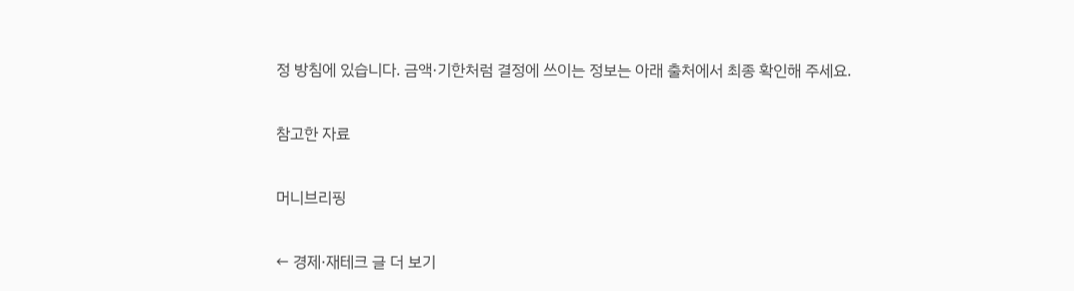정 방침에 있습니다. 금액·기한처럼 결정에 쓰이는 정보는 아래 출처에서 최종 확인해 주세요.

참고한 자료

머니브리핑

← 경제·재테크 글 더 보기